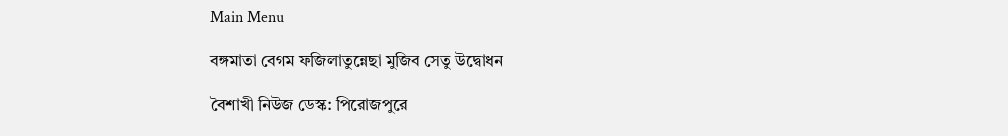Main Menu

বঙ্গমাতা বেগম ফজিলাতুন্নেছা মুজিব সেতু উদ্বোধন

বৈশাখী নিউজ ডেস্ক: পিরোজপুরে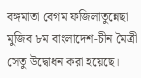বঙ্গমাতা বেগম ফজিলাতুন্নেছা মুজিব ৮ম বাংলাদেশ-চীন মৈত্রী সেতু উদ্বোধন করা হয়েছে।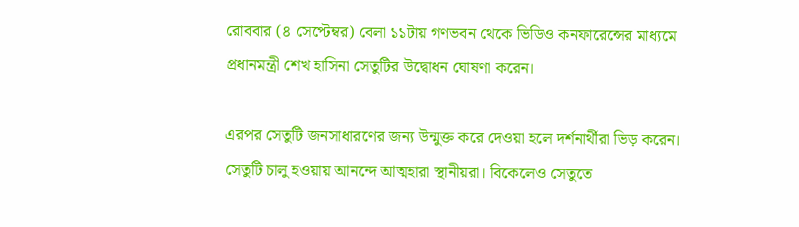রোববার (৪ সেপ্টেম্বর) বেলা ১১টায় গণভবন থেকে ভিডিও কনফারেন্সের মাধ্যমে প্রধানমন্ত্রী শেখ হাসিনা সেতুটির উদ্বোধন ঘোষণা করেন।

এরপর সেতুটি জনসাধারণের জন্য উন্মুক্ত করে দেওয়া হলে দর্শনার্থীরা ভিড় করেন। সেতুটি চালু হওয়ায় আনন্দে আত্মহারা স্থানীয়রা। বিকেলেও সেতুতে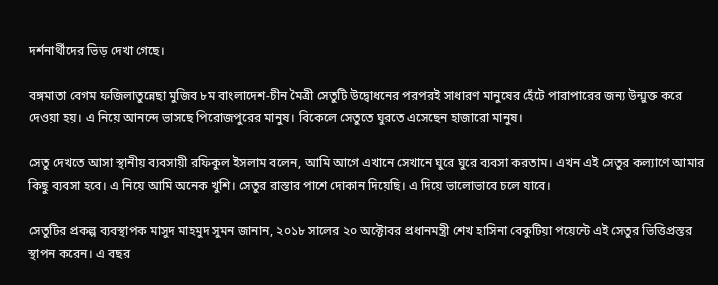দর্শনার্থীদের ভিড় দেখা গেছে।

বঙ্গমাতা বেগম ফজিলাতুন্নেছা মুজিব ৮ম বাংলাদেশ-চীন মৈত্রী সেতুটি উদ্বোধনের পরপরই সাধারণ মানুষের হেঁটে পারাপারের জন্য উন্মুক্ত করে দেওয়া হয়। এ নিয়ে আনন্দে ভাসছে পিরোজপুরের মানুষ। বিকেলে সেতুতে ঘুরতে এসেছেন হাজারো মানুষ।

সেতু দেখতে আসা স্থানীয় ব্যবসায়ী রফিকুল ইসলাম বলেন, আমি আগে এখানে সেখানে ঘুরে ঘুরে ব্যবসা করতাম। এখন এই সেতুর কল্যাণে আমার কিছু ব্যবসা হবে। এ নিয়ে আমি অনেক খুশি। সেতুর রাস্তার পাশে দোকান দিয়েছি। এ দিয়ে ভালোভাবে চলে যাবে।

সেতুটির প্রকল্প ব্যবস্থাপক মাসুদ মাহমুদ সুমন জানান, ২০১৮ সালের ২০ অক্টোবর প্রধানমন্ত্রী শেখ হাসিনা বেকুটিয়া পয়েন্টে এই সেতুর ভিত্তিপ্রস্তর স্থাপন করেন। এ বছর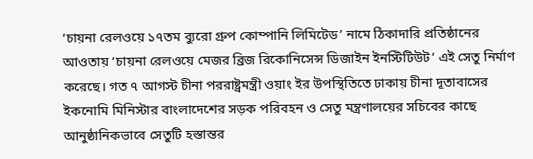‘চায়না রেলওয়ে ১৭তম ব্যুরো গ্রুপ কোম্পানি লিমিটেড’ নামে ঠিকাদারি প্রতিষ্ঠানের আওতায় ‘চায়না রেলওয়ে মেজর ব্রিজ রিকোনিসেন্স ডিজাইন ইনস্টিটিউট’ এই সেতু নির্মাণ করেছে। গত ৭ আগস্ট চীনা পররাষ্ট্রমন্ত্রী ওয়াং ইর উপস্থিতিতে ঢাকায় চীনা দূতাবাসের ইকনোমি মিনিস্টার বাংলাদেশের সড়ক পরিবহন ও সেতু মন্ত্রণালয়ের সচিবের কাছে আনুষ্ঠানিকভাবে সেতুটি হস্তান্তর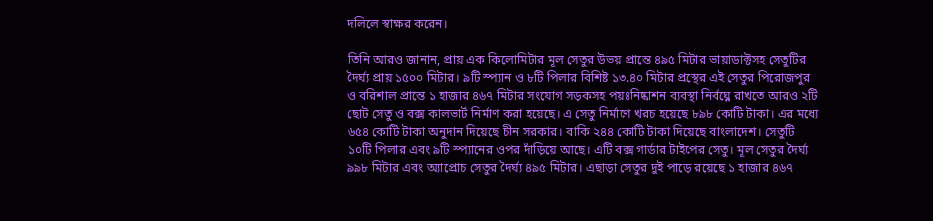দলিলে স্বাক্ষর করেন।

তিনি আরও জানান, প্রায় এক কিলোমিটার মূল সেতুর উভয় প্রান্তে ৪৯৫ মিটার ভায়াডাক্টসহ সেতুটির দৈর্ঘ্য প্রায় ১৫০০ মিটার। ৯টি স্প্যান ও ৮টি পিলার বিশিষ্ট ১৩.৪০ মিটার প্রস্থের এই সেতুর পিরোজপুর ও বরিশাল প্রান্তে ১ হাজার ৪৬৭ মিটার সংযোগ সড়কসহ পয়ঃনিষ্কাশন ব্যবস্থা নির্বঘ্নে রাখতে আরও ২টি ছোট সেতু ও বক্স কালভার্ট নির্মাণ করা হয়েছে। এ সেতু নির্মাণে খরচ হয়েছে ৮৯৮ কোটি টাকা। এর মধ্যে ৬৫৪ কোটি টাকা অনুদান দিয়েছে চীন সরকার। বাকি ২৪৪ কোটি টাকা দিয়েছে বাংলাদেশ। সেতুটি ১০টি পিলার এবং ৯টি স্প্যানের ওপর দাঁড়িয়ে আছে। এটি বক্স গার্ডার টাইপের সেতু। মূল সেতুর দৈর্ঘ্য ৯৯৮ মিটার এবং অ্যাপ্রোচ সেতুর দৈর্ঘ্য ৪৯৫ মিটার। এছাড়া সেতুর দুই পাড়ে রয়েছে ১ হাজার ৪৬৭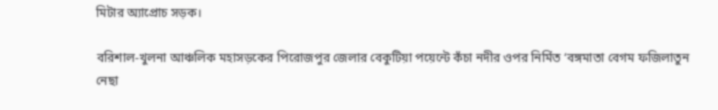মিটার অ্যাপ্রোচ সড়ক।

বরিশাল-খুলনা আঞ্চলিক মহাসড়কের পিরোজপুর জেলার বেকুটিয়া পয়েন্টে কঁচা নদীর ওপর নির্মিত ‘বঙ্গমাতা বেগম ফজিলাতুন নেছা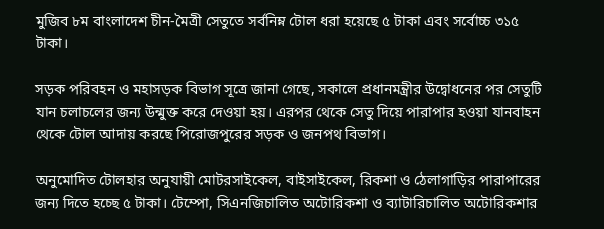মুজিব ৮ম বাংলাদেশ চীন-মৈত্রী সেতুতে সর্বনিম্ন টোল ধরা হয়েছে ৫ টাকা এবং সর্বোচ্চ ৩১৫ টাকা।

সড়ক পরিবহন ও মহাসড়ক বিভাগ সূত্রে জানা গেছে, সকালে প্রধানমন্ত্রীর উদ্বোধনের পর সেতুটি যান চলাচলের জন্য উন্মুক্ত করে দেওয়া হয়। এরপর থেকে সেতু দিয়ে পারাপার হওয়া যানবাহন থেকে টোল আদায় করছে পিরোজপুরের সড়ক ও জনপথ বিভাগ।

অনুমোদিত টোলহার অনুযায়ী মোটরসাইকেল, বাইসাইকেল, রিকশা ও ঠেলাগাড়ির পারাপারের জন্য দিতে হচ্ছে ৫ টাকা। টেম্পো, সিএনজিচালিত অটোরিকশা ও ব্যাটারিচালিত অটোরিকশার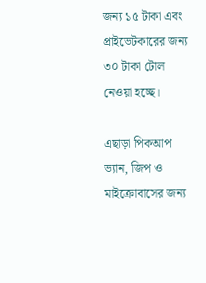জন্য ১৫ টাকা এবং প্রাইভেটকারের জন্য ৩০ টাকা টোল নেওয়া হচ্ছে।

এছাড়া পিকআপ ভ্যান, জিপ ও মাইক্রোবাসের জন্য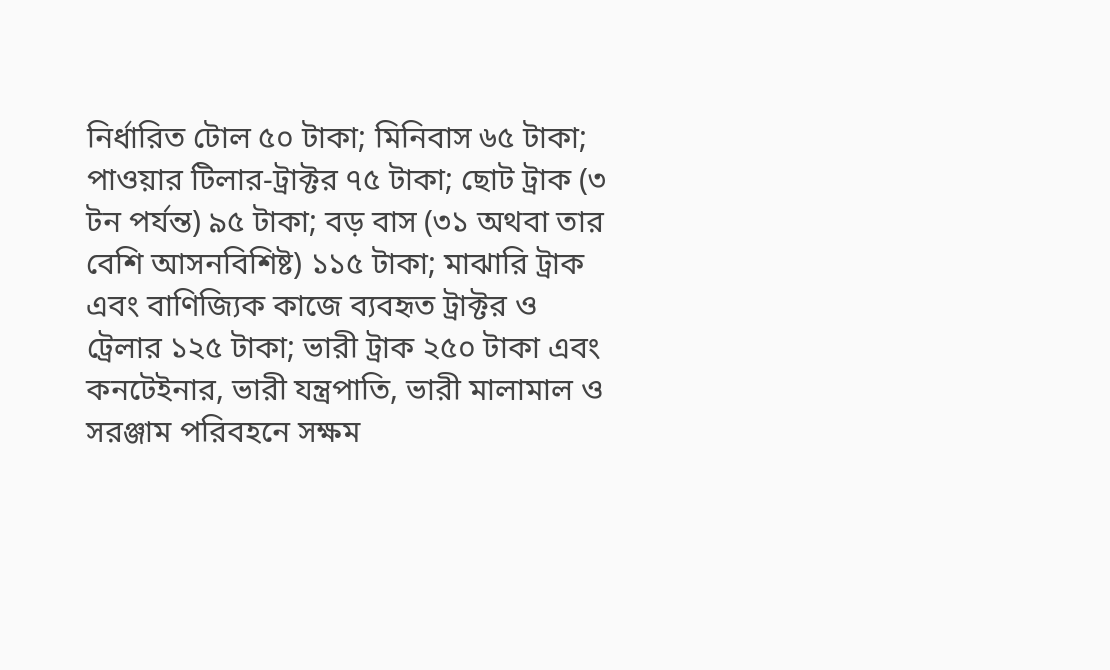নির্ধারিত টোল ৫০ টাকা; মিনিবাস ৬৫ টাকা; পাওয়ার টিলার-ট্রাক্টর ৭৫ টাকা; ছোট ট্রাক (৩ টন পর্যন্ত) ৯৫ টাকা; বড় বাস (৩১ অথবা তার বেশি আসনবিশিষ্ট) ১১৫ টাকা; মাঝারি ট্রাক এবং বাণিজ্যিক কাজে ব্যবহৃত ট্রাক্টর ও ট্রেলার ১২৫ টাকা; ভারী ট্রাক ২৫০ টাকা এবং কনটেইনার, ভারী যন্ত্রপাতি, ভারী মালামাল ও সরঞ্জাম পরিবহনে সক্ষম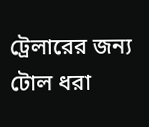ট্রেলারের জন্য টোল ধরা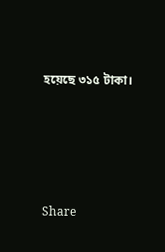হয়েছে ৩১৫ টাকা।





Share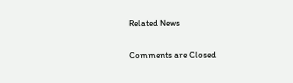Related News

Comments are Closed